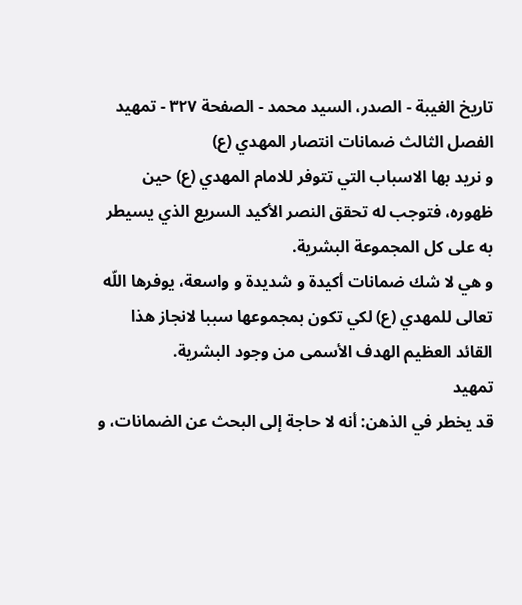تاريخ الغيبة - الصدر، السيد محمد - الصفحة ٣٢٧ - تمهيد
الفصل الثالث ضمانات انتصار المهدي (ع)
و نريد بها الاسباب التي تتوفر للامام المهدي (ع) حين ظهوره، فتوجب له تحقق النصر الأكيد السريع الذي يسيطر به على كل المجموعة البشرية.
و هي لا شك ضمانات أكيدة و شديدة و واسعة، يوفرها اللّه تعالى للمهدي (ع) لكي تكون بمجموعها سببا لانجاز هذا القائد العظيم الهدف الأسمى من وجود البشرية.
تمهيد
قد يخطر في الذهن: أنه لا حاجة إلى البحث عن الضمانات، و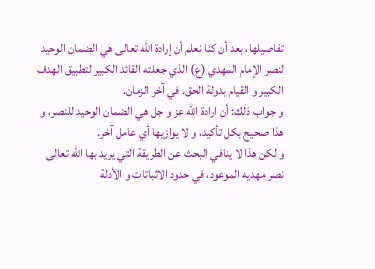تفاصيلها، بعد أن كنا نعلم أن إرادة اللّه تعالى هي الضمان الوحيد لنصر الإمام المهدي (ع) الذي جعلته القائد الكبير لتطبيق الهدف الكبير و القيام بدولة الحق. في آخر الزمان.
و جواب ذلك: أن ارادة اللّه عز و جل هي الضمان الوحيد للنصر، و هذا صحيح بكل تأكيد، و لا يوازيها أي عامل آخر.
و لكن هذا لا ينافي البحث عن الطريقة التي يريد بها اللّه تعالى نصر مهديه الموعود، في حدود الاثباتات و الأدلة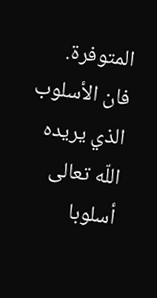المتوفرة.
فان الأسلوب الذي يريده اللّه تعالى أسلوبا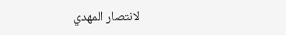لانتصار المهدي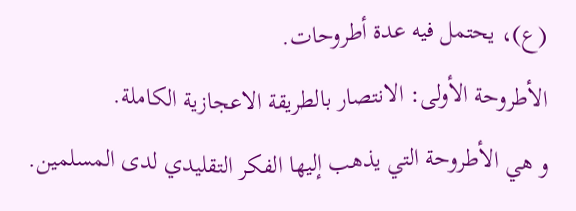(ع)، يحتمل فيه عدة أطروحات.
الأطروحة الأولى: الانتصار بالطريقة الاعجازية الكاملة.
و هي الأطروحة التي يذهب إليها الفكر التقليدي لدى المسلمين.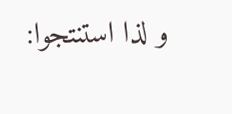و لذا استنتجوا: